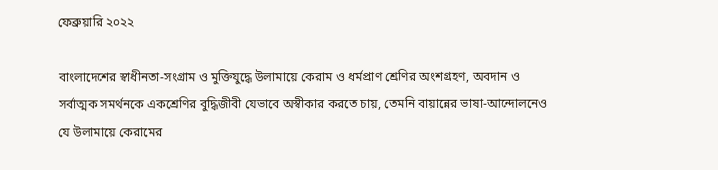ফেব্রুয়ারি ২০২২

বাংলাদেশের স্বাধীনতা-সংগ্রাম ও মুক্তিযুদ্ধে উলামায়ে কেরাম ও ধর্মপ্রাণ শ্রেণির অংশগ্রহণ, অবদান ও সর্বাত্মক সমর্থনকে একশ্রেণির বুদ্ধিজীবী যেভাবে অস্বীকার করতে চায়, তেমনি বায়ান্নের ভাষা-আন্দোলনেও যে উলামায়ে কেরামের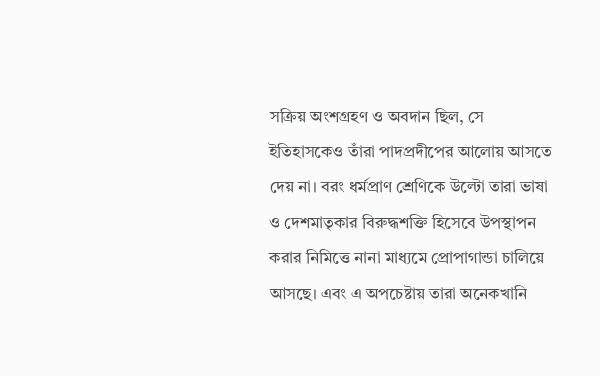সক্রিয় অংশগ্রহণ ও অবদান ছিল, সে ইতিহাসকেও তাঁরা পাদপ্রদীপের আলোয় আসতে দেয় না। বরং ধর্মপ্রাণ শ্রেণিকে উল্টো তারা ভাষা ও দেশমাতৃকার বিরুদ্ধশক্তি হিসেবে উপস্থাপন করার নিমিত্তে নানা মাধ্যমে প্রোপাগান্ডা চালিয়ে আসছে। এবং এ অপচেষ্টায় তারা অনেকখানি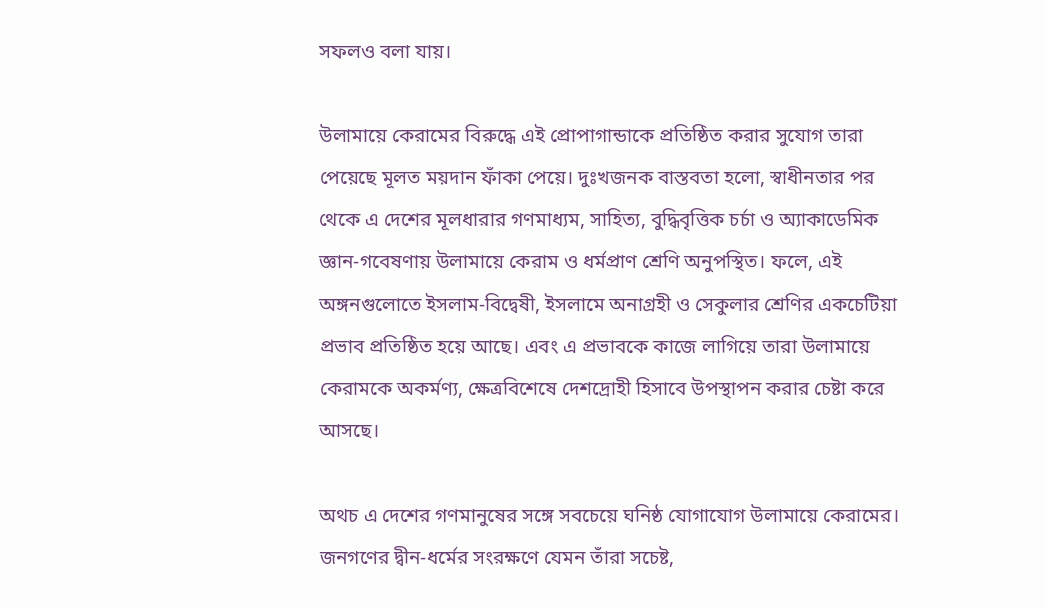সফলও বলা যায়।

উলামায়ে কেরামের বিরুদ্ধে এই প্রোপাগান্ডাকে প্রতিষ্ঠিত করার সুযোগ তারা পেয়েছে মূলত ময়দান ফাঁকা পেয়ে। দুঃখজনক বাস্তবতা হলো, স্বাধীনতার পর থেকে এ দেশের মূলধারার গণমাধ্যম, সাহিত্য, বুদ্ধিবৃত্তিক চর্চা ও অ্যাকাডেমিক জ্ঞান-গবেষণায় উলামায়ে কেরাম ও ধর্মপ্রাণ শ্রেণি অনুপস্থিত। ফলে, এই অঙ্গনগুলোতে ইসলাম-বিদ্বেষী, ইসলামে অনাগ্রহী ও সেকুলার শ্রেণির একচেটিয়া প্রভাব প্রতিষ্ঠিত হয়ে আছে। এবং এ প্রভাবকে কাজে লাগিয়ে তারা উলামায়ে কেরামকে অকর্মণ্য, ক্ষেত্রবিশেষে দেশদ্রোহী হিসাবে উপস্থাপন করার চেষ্টা করে আসছে।

অথচ এ দেশের গণমানুষের সঙ্গে সবচেয়ে ঘনিষ্ঠ যোগাযোগ উলামায়ে কেরামের। জনগণের দ্বীন-ধর্মের সংরক্ষণে যেমন তাঁরা সচেষ্ট,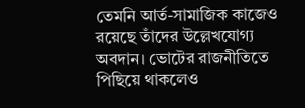তেমনি আর্ত-সামাজিক কাজেও রয়েছে তাঁদের উল্লেখযোগ্য অবদান। ভোটের রাজনীতিতে পিছিয়ে থাকলেও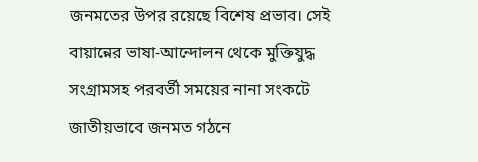জনমতের উপর রয়েছে বিশেষ প্রভাব। সেই বায়ান্নের ভাষা-আন্দোলন থেকে মুক্তিযুদ্ধ সংগ্রামসহ পরবর্তী সময়ের নানা সংকটে জাতীয়ভাবে জনমত গঠনে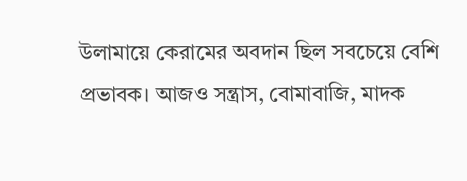উলামায়ে কেরামের অবদান ছিল সবচেয়ে বেশি প্রভাবক। আজও সন্ত্রাস, বোমাবাজি, মাদক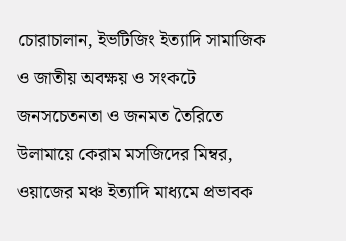চোরাচালান, ইভটিজিং ইত্যাদি সামাজিক ও জাতীয় অবক্ষয় ও সংকটে জনসচেতনতা ও জনমত তৈরিতে উলামায়ে কেরাম মসজিদের মিম্বর, ওয়াজের মঞ্চ ইত্যাদি মাধ্যমে প্রভাবক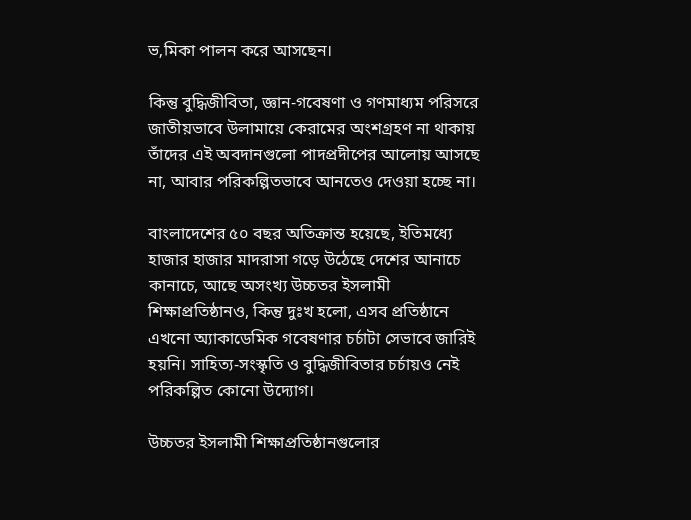ভ‚মিকা পালন করে আসছেন।

কিন্তু বুদ্ধিজীবিতা, জ্ঞান-গবেষণা ও গণমাধ্যম পরিসরে জাতীয়ভাবে উলামায়ে কেরামের অংশগ্রহণ না থাকায় তাঁদের এই অবদানগুলো পাদপ্রদীপের আলোয় আসছে না, আবার পরিকল্পিতভাবে আনতেও দেওয়া হচ্ছে না।

বাংলাদেশের ৫০ বছর অতিক্রান্ত হয়েছে, ইতিমধ্যে হাজার হাজার মাদরাসা গড়ে উঠেছে দেশের আনাচে কানাচে, আছে অসংখ্য উচ্চতর ইসলামী শিক্ষাপ্রতিষ্ঠানও, কিন্তু দুঃখ হলো, এসব প্রতিষ্ঠানে এখনো অ্যাকাডেমিক গবেষণার চর্চাটা সেভাবে জারিই হয়নি। সাহিত্য-সংস্কৃতি ও বুদ্ধিজীবিতার চর্চায়ও নেই পরিকল্পিত কোনো উদ্যোগ।

উচ্চতর ইসলামী শিক্ষাপ্রতিষ্ঠানগুলোর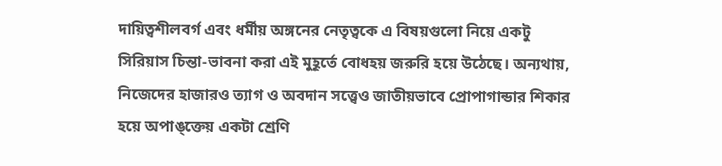দায়িত্বশীলবর্গ এবং ধর্মীয় অঙ্গনের নেতৃত্বকে এ বিষয়গুলো নিয়ে একটু সিরিয়াস চিন্তা-ভাবনা করা এই মুহূর্তে বোধহয় জরুরি হয়ে উঠেছে। অন্যথায়, নিজেদের হাজারও ত্যাগ ও অবদান সত্ত্বেও জাতীয়ভাবে প্রোপাগান্ডার শিকার হয়ে অপাঙ্ক্তেয় একটা শ্রেণি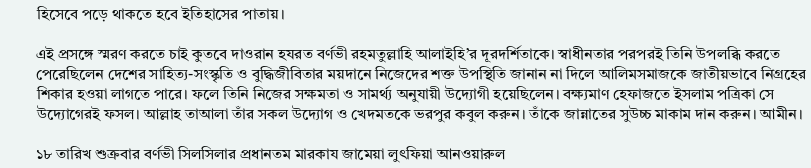হিসেবে পড়ে থাকতে হবে ইতিহাসের পাতায়।

এই প্রসঙ্গে স্মরণ করতে চাই কুতবে দাওরান হযরত বর্ণভী রহমতুল্লাহি আলাইহি’র দূরদর্শিতাকে। স্বাধীনতার পরপরই তিনি উপলব্ধি করতে পেরেছিলেন দেশের সাহিত্য-সংস্কৃতি ও বুদ্ধিজীবিতার ময়দানে নিজেদের শক্ত উপস্থিতি জানান না দিলে আলিমসমাজকে জাতীয়ভাবে নিগ্রহের শিকার হওয়া লাগতে পারে। ফলে তিনি নিজের সক্ষমতা ও সামর্থ্য অনুযায়ী উদ্যোগী হয়েছিলেন। বক্ষ্যমাণ হেফাজতে ইসলাম পত্রিকা সে উদ্যোগেরই ফসল। আল্লাহ তাআলা তাঁর সকল উদ্যোগ ও খেদমতকে ভরপুর কবুল করুন। তাঁকে জান্নাতের সুউচ্চ মাকাম দান করুন। আমীন।

১৮ তারিখ শুক্রবার বর্ণভী সিলসিলার প্রধানতম মারকায জামেয়া লুৎফিয়া আনওয়ারুল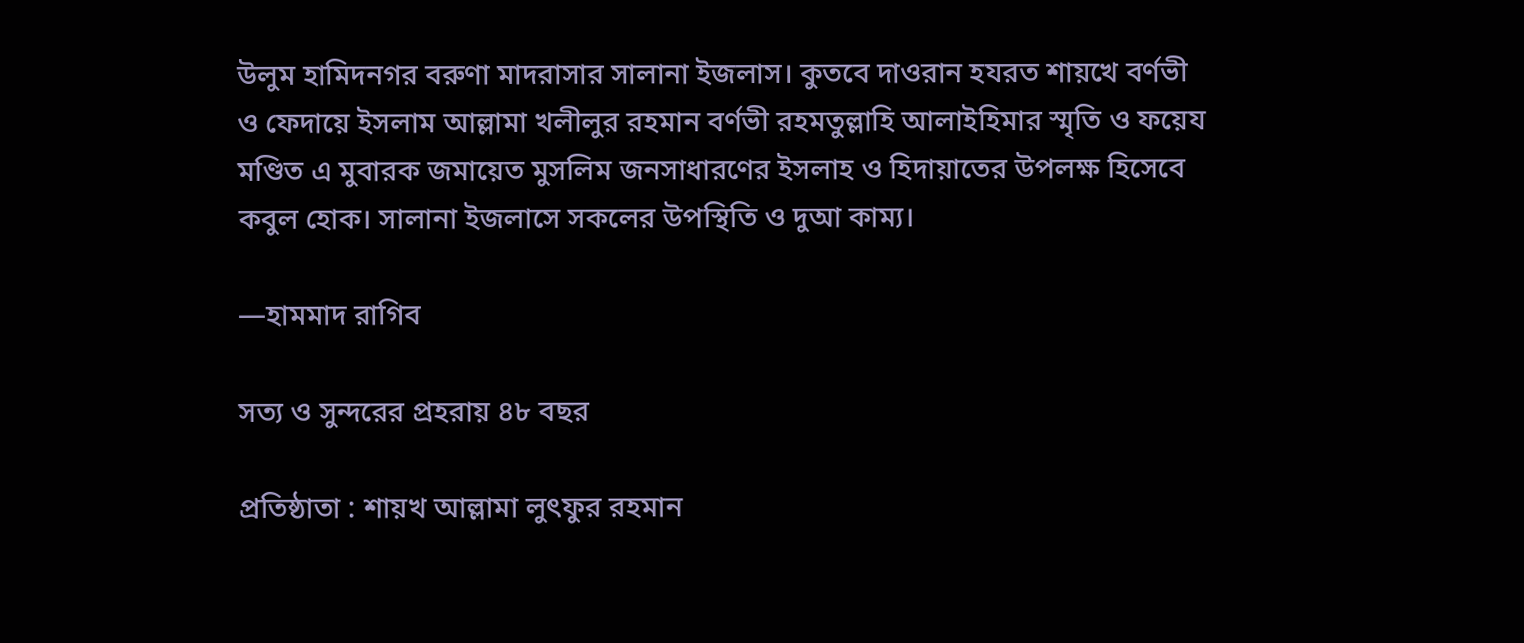উলুম হামিদনগর বরুণা মাদরাসার সালানা ইজলাস। কুতবে দাওরান হযরত শায়খে বর্ণভী ও ফেদায়ে ইসলাম আল্লামা খলীলুর রহমান বর্ণভী রহমতুল্লাহি আলাইহিমার স্মৃতি ও ফয়েয মণ্ডিত এ মুবারক জমায়েত মুসলিম জনসাধারণের ইসলাহ ও হিদায়াতের উপলক্ষ হিসেবে কবুল হোক। সালানা ইজলাসে সকলের উপস্থিতি ও দুআ কাম্য।

—হামমাদ রাগিব

সত্য ও সুন্দরের প্রহরায় ৪৮ বছর

প্রতিষ্ঠাতা : শায়খ আল্লামা লুৎফুর রহমান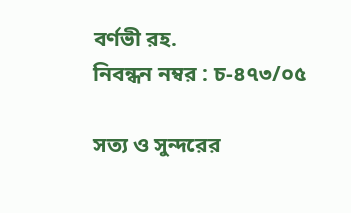বর্ণভী রহ.
নিবন্ধন নম্বর : চ-৪৭৩/০৫

সত্য ও সুন্দরের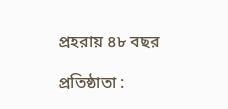প্রহরায় ৪৮ বছর

প্রতিষ্ঠাতা :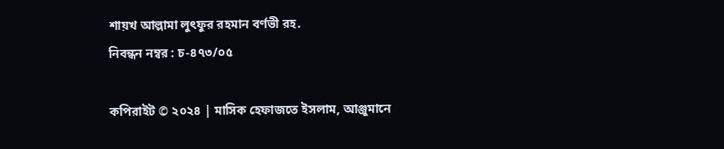শায়খ আল্লামা লুৎফুর রহমান বর্ণভী রহ.
নিবন্ধন নম্বর : চ-৪৭৩/০৫

কপিরাইট © ২০২৪ | মাসিক হেফাজতে ইসলাম, আঞ্জুমানে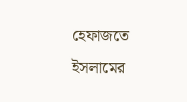হেফাজতে ইসলামের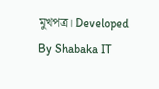মুখপত্র। Developed By Shabaka IT